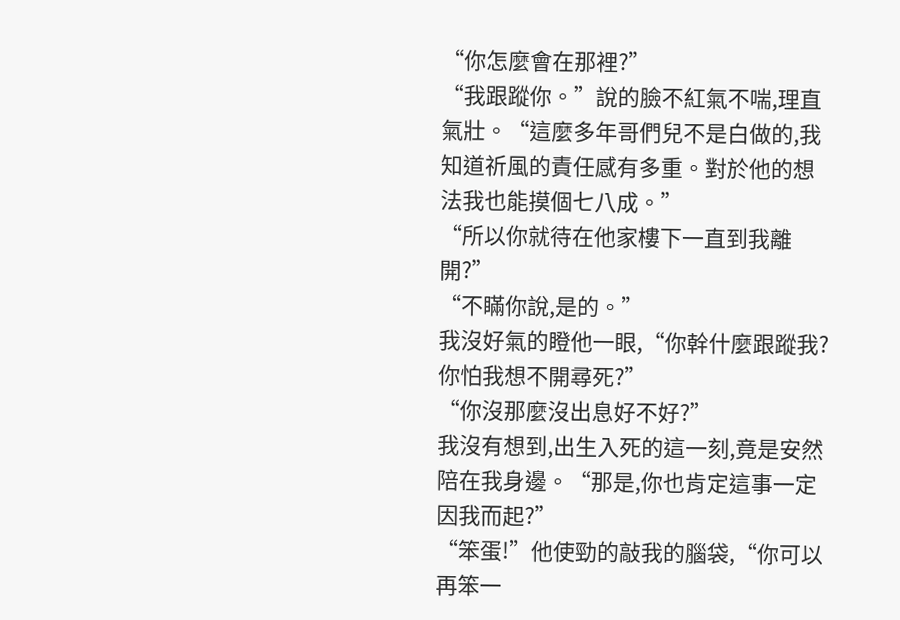“你怎麼會在那裡?”
“我跟蹤你。”說的臉不紅氣不喘,理直氣壯。“這麼多年哥們兒不是白做的,我知道祈風的責任感有多重。對於他的想法我也能摸個七八成。”
“所以你就待在他家樓下一直到我離開?”
“不瞞你說,是的。”
我沒好氣的瞪他一眼,“你幹什麼跟蹤我?你怕我想不開尋死?”
“你沒那麼沒出息好不好?”
我沒有想到,出生入死的這一刻,竟是安然陪在我身邊。“那是,你也肯定這事一定因我而起?”
“笨蛋!”他使勁的敲我的腦袋,“你可以再笨一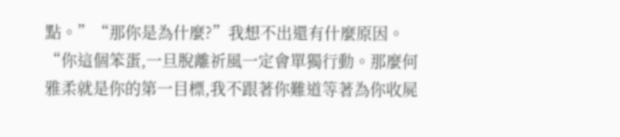點。”“那你是為什麼?”我想不出還有什麼原因。
“你這個笨蛋,一旦脫離祈風一定會單獨行動。那麼何雅柔就是你的第一目標,我不跟著你難道等著為你收屍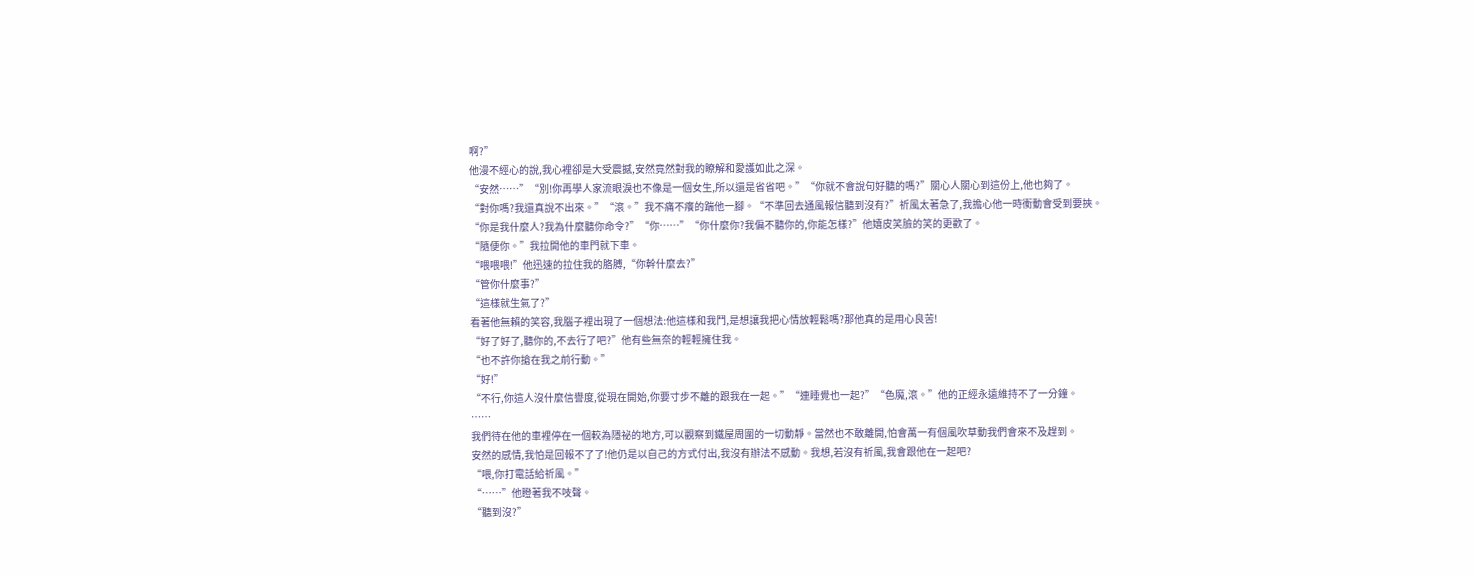啊?”
他漫不經心的說,我心裡卻是大受震撼,安然竟然對我的瞭解和愛護如此之深。
“安然……”“別!你再學人家流眼淚也不像是一個女生,所以還是省省吧。”“你就不會說句好聽的嗎?”關心人關心到這份上,他也夠了。
“對你嗎?我還真說不出來。”“滾。”我不痛不癢的踹他一腳。“不準回去通風報信聽到沒有?”祈風太著急了,我擔心他一時衝動會受到要挾。
“你是我什麼人?我為什麼聽你命令?”“你……”“你什麼你?我偏不聽你的,你能怎樣?”他嬉皮笑臉的笑的更歡了。
“隨便你。”我拉開他的車門就下車。
“喂喂喂!”他迅速的拉住我的胳膊,“你幹什麼去?”
“管你什麼事?”
“這樣就生氣了?”
看著他無賴的笑容,我腦子裡出現了一個想法:他這樣和我鬥,是想讓我把心情放輕鬆嗎?那他真的是用心良苦!
“好了好了,聽你的,不去行了吧?”他有些無奈的輕輕擁住我。
“也不許你搶在我之前行動。”
“好!”
“不行,你這人沒什麼信譽度,從現在開始,你要寸步不離的跟我在一起。”“連睡覺也一起?”“色魔,滾。”他的正經永遠維持不了一分鐘。
……
我們待在他的車裡停在一個較為隱祕的地方,可以觀察到鐵屋周圍的一切動靜。當然也不敢離開,怕會萬一有個風吹草動我們會來不及趕到。
安然的感情,我怕是回報不了了!他仍是以自己的方式付出,我沒有辦法不感動。我想,若沒有祈風,我會跟他在一起吧?
“喂,你打電話給祈風。”
“……”他瞪著我不吱聲。
“聽到沒?”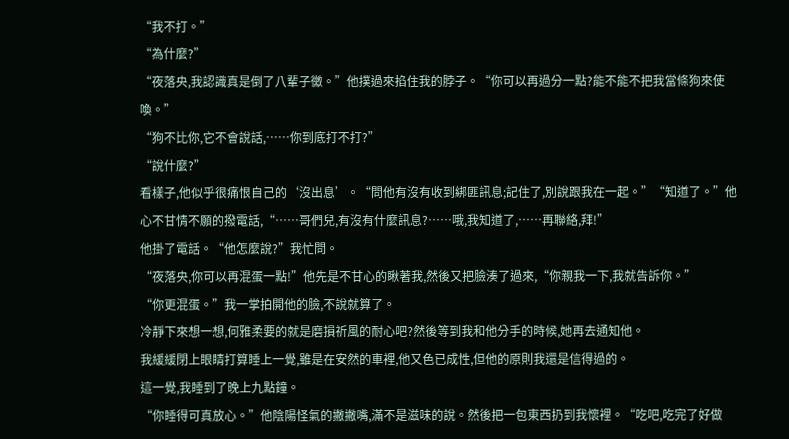“我不打。”
“為什麼?”
“夜落央,我認識真是倒了八輩子黴。”他撲過來掐住我的脖子。“你可以再過分一點?能不能不把我當條狗來使喚。”
“狗不比你,它不會說話,……你到底打不打?”
“說什麼?”
看樣子,他似乎很痛恨自己的‘沒出息’。“問他有沒有收到綁匪訊息;記住了,別說跟我在一起。”“知道了。”他心不甘情不願的撥電話,“……哥們兒,有沒有什麼訊息?……哦,我知道了,……再聯絡,拜!”
他掛了電話。“他怎麼說?”我忙問。
“夜落央,你可以再混蛋一點!”他先是不甘心的瞅著我,然後又把臉湊了過來,“你親我一下,我就告訴你。”
“你更混蛋。”我一掌拍開他的臉,不說就算了。
冷靜下來想一想,何雅柔要的就是磨損祈風的耐心吧?然後等到我和他分手的時候,她再去通知他。
我緩緩閉上眼睛打算睡上一覺,雖是在安然的車裡,他又色已成性,但他的原則我還是信得過的。
這一覺,我睡到了晚上九點鐘。
“你睡得可真放心。”他陰陽怪氣的撇撇嘴,滿不是滋味的說。然後把一包東西扔到我懷裡。“吃吧,吃完了好做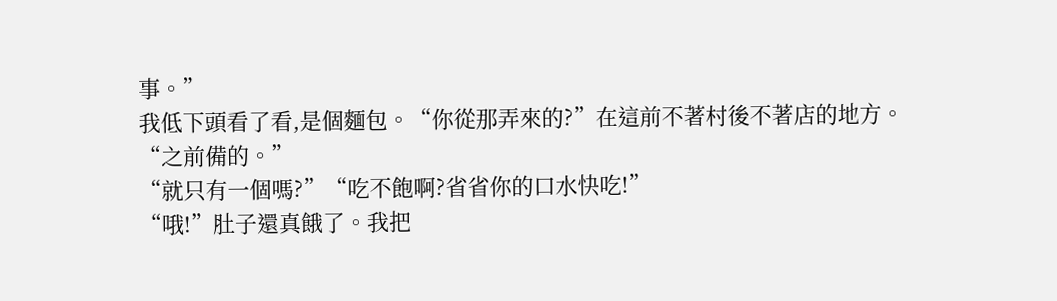事。”
我低下頭看了看,是個麵包。“你從那弄來的?”在這前不著村後不著店的地方。
“之前備的。”
“就只有一個嗎?”“吃不飽啊?省省你的口水快吃!”
“哦!”肚子還真餓了。我把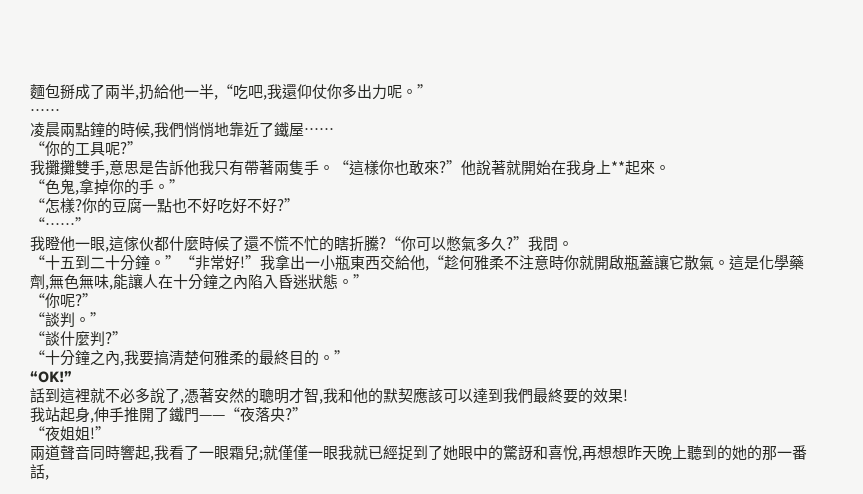麵包掰成了兩半,扔給他一半,“吃吧,我還仰仗你多出力呢。”
……
凌晨兩點鐘的時候,我們悄悄地靠近了鐵屋……
“你的工具呢?”
我攤攤雙手,意思是告訴他我只有帶著兩隻手。“這樣你也敢來?”他說著就開始在我身上**起來。
“色鬼,拿掉你的手。”
“怎樣?你的豆腐一點也不好吃好不好?”
“……”
我瞪他一眼,這傢伙都什麼時候了還不慌不忙的瞎折騰?“你可以憋氣多久?”我問。
“十五到二十分鐘。”“非常好!”我拿出一小瓶東西交給他,“趁何雅柔不注意時你就開啟瓶蓋讓它散氣。這是化學藥劑,無色無味,能讓人在十分鐘之內陷入昏迷狀態。”
“你呢?”
“談判。”
“談什麼判?”
“十分鐘之內,我要搞清楚何雅柔的最終目的。”
“OK!”
話到這裡就不必多說了,憑著安然的聰明才智,我和他的默契應該可以達到我們最終要的效果!
我站起身,伸手推開了鐵門——“夜落央?”
“夜姐姐!”
兩道聲音同時響起,我看了一眼霜兒;就僅僅一眼我就已經捉到了她眼中的驚訝和喜悅,再想想昨天晚上聽到的她的那一番話,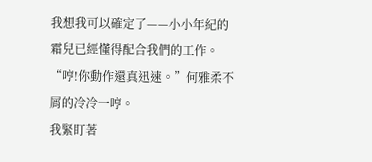我想我可以確定了——小小年紀的霜兒已經懂得配合我們的工作。
“哼!你動作還真迅速。”何雅柔不屑的冷冷一哼。
我緊盯著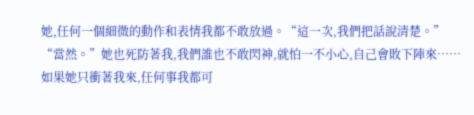她,任何一個細微的動作和表情我都不敢放過。“這一次,我們把話說清楚。”
“當然。”她也死防著我,我們誰也不敢閃神,就怕一不小心,自己會敗下陣來……
如果她只衝著我來,任何事我都可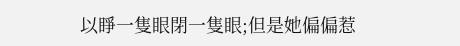以睜一隻眼閉一隻眼;但是她偏偏惹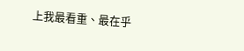上我最看重、最在乎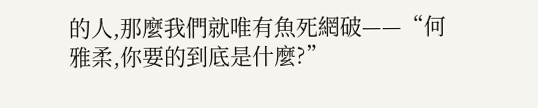的人,那麼我們就唯有魚死網破——“何雅柔,你要的到底是什麼?”